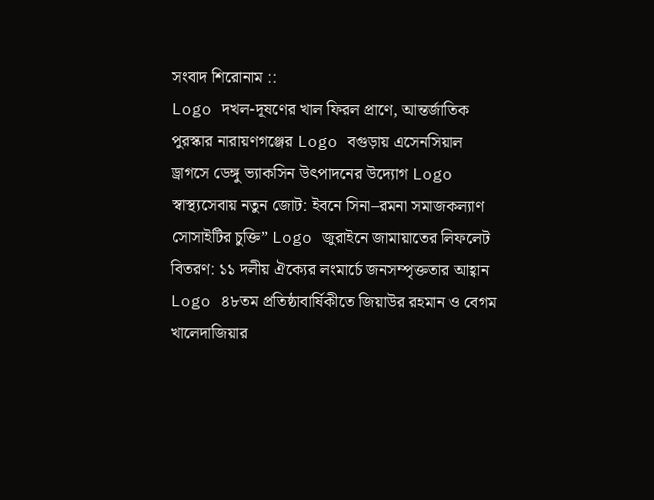সংবাদ শিরোনাম ::
Logo দখল-দূষণের খাল ফিরল প্রাণে, আন্তর্জাতিক পুরস্কার নারায়ণগঞ্জের Logo বগুড়ায় এসেনসিয়াল ড্রাগসে ডেঙ্গু ভ্যাকসিন উৎপাদনের উদ্যোগ Logo স্বাস্থ্যসেবায় নতুন জোট: ইবনে সিনা–রমনা সমাজকল্যাণ সোসাইটির চুক্তি” Logo জুরাইনে জামায়াতের লিফলেট বিতরণ: ১১ দলীয় ঐক্যের লংমার্চে জনসম্পৃক্ততার আহ্বান Logo ৪৮তম প্রতিষ্ঠাবার্ষিকীতে জিয়াউর রহমান ও বেগম খালেদাজিয়ার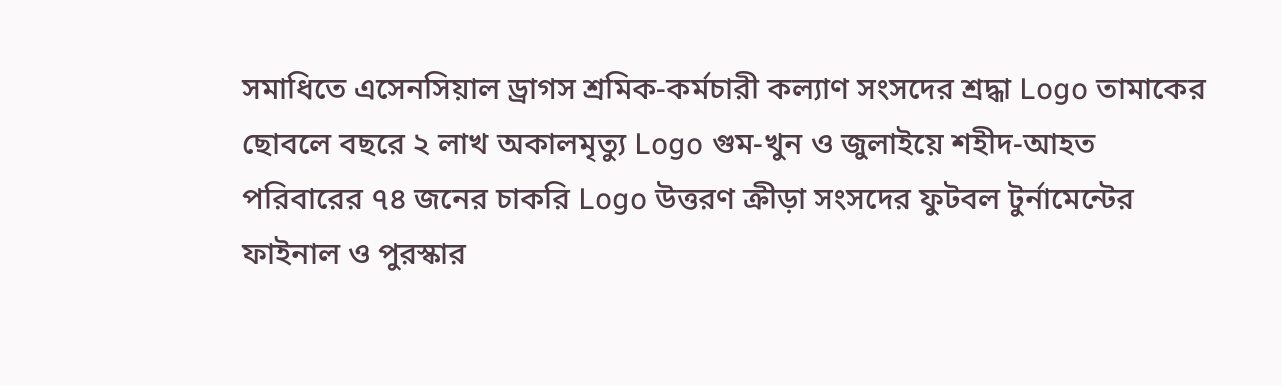সমাধিতে এসেনসিয়াল ড্রাগস শ্রমিক-কর্মচারী কল্যাণ সংসদের শ্রদ্ধা Logo তামাকের ছোবলে বছরে ২ লাখ অকালমৃত্যু Logo গুম-খুন ও জুলাইয়ে শহীদ-আহত পরিবারের ৭৪ জনের চাকরি Logo উত্তরণ ক্রীড়া সংসদের ফুটবল টুর্নামেন্টের ফাইনাল ও পুরস্কার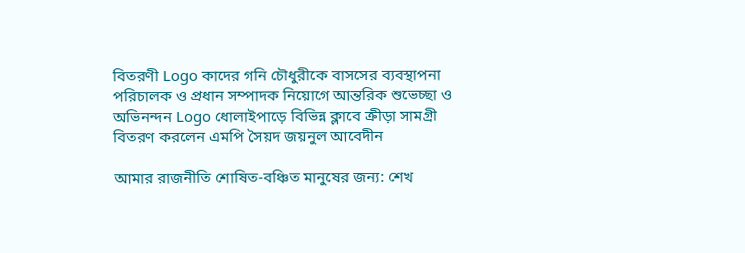বিতরণী Logo কাদের গনি চৌধুরীকে বাসসের ব্যবস্থাপনা পরিচালক ও প্রধান সম্পাদক নিয়োগে আন্তরিক শুভেচ্ছা ও অভিনন্দন Logo ধোলাইপাড়ে বিভিন্ন ক্লাবে ক্রীড়া সামগ্রী বিতরণ করলেন এমপি সৈয়দ জয়নুল আবেদীন

আমার রাজনীতি শোষিত-বঞ্চিত মানুষের জন্য: শেখ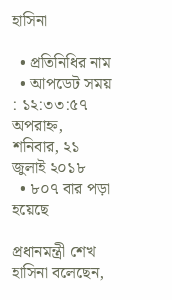হাসিনা

  • প্রতিনিধির নাম
  • আপডেট সময় : ১২:৩৩:৫৭ অপরাহ্ন, শনিবার, ২১ জুলাই ২০১৮
  • ৮০৭ বার পড়া হয়েছে

প্রধানমন্ত্রী শেখ হাসিনা বলেছেন,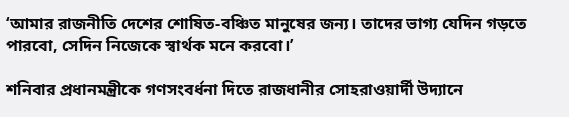‘আমার রাজনীতি দেশের শোষিত-বঞ্চিত মানুষের জন্য। তাদের ভাগ্য যেদিন গড়তে পারবো, সেদিন নিজেকে স্বার্থক মনে করবো।’

শনিবার প্রধানমন্ত্রীকে গণসংবর্ধনা দিতে রাজধানীর সোহরাওয়ার্দী উদ্যানে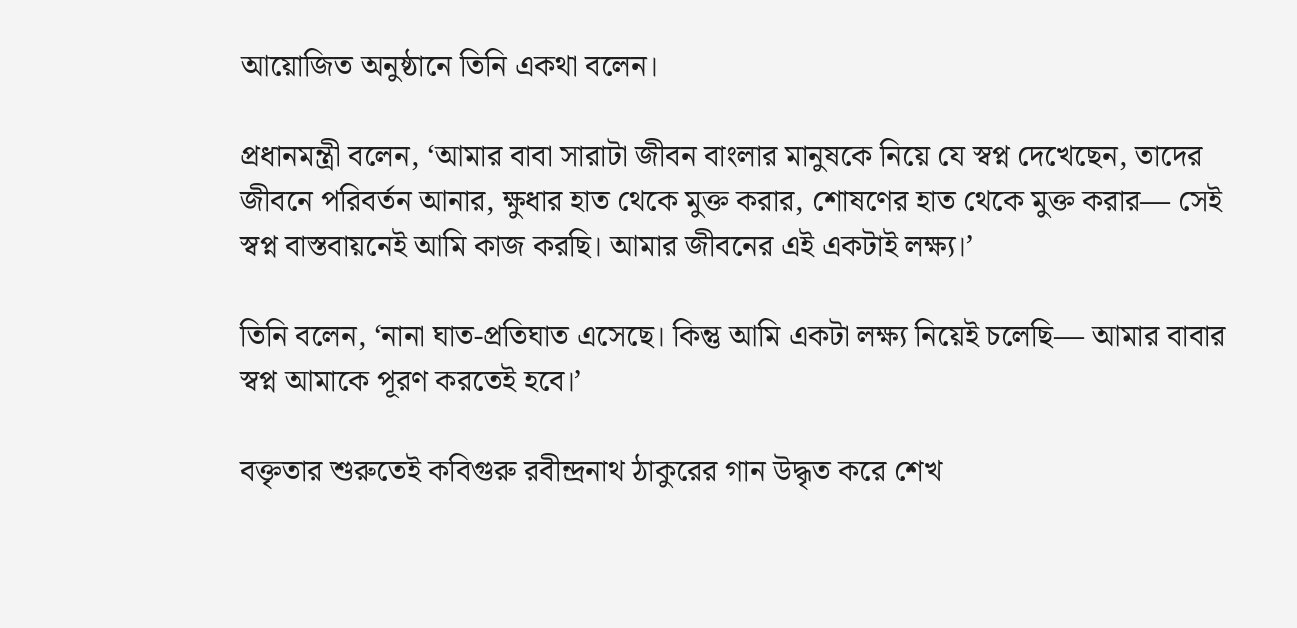আয়োজিত অনুষ্ঠানে তিনি একথা বলেন।

প্রধানমন্ত্রী বলেন, ‘আমার বাবা সারাটা জীবন বাংলার মানুষকে নিয়ে যে স্বপ্ন দেখেছেন, তাদের জীবনে পরিবর্তন আনার, ক্ষুধার হাত থেকে মুক্ত করার, শোষণের হাত থেকে মুক্ত করার— সেই স্বপ্ন বাস্তবায়নেই আমি কাজ করছি। আমার জীবনের এই একটাই লক্ষ্য।’

তিনি বলেন, ‘নানা ঘাত-প্রতিঘাত এসেছে। কিন্তু আমি একটা লক্ষ্য নিয়েই চলেছি— আমার বাবার স্বপ্ন আমাকে পূরণ করতেই হবে।’

বক্তৃতার শুরুতেই কবিগুরু রবীন্দ্রনাথ ঠাকুরের গান উদ্ধৃত করে শেখ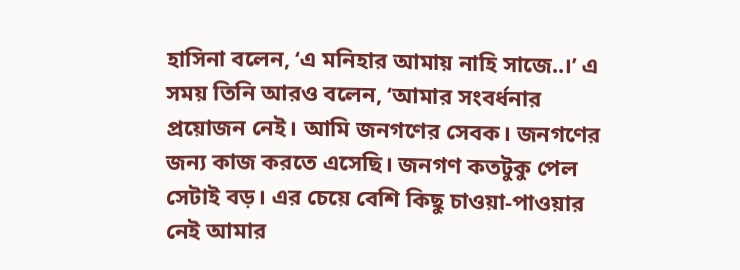হাসিনা বলেন, ‘এ মনিহার আমায় নাহি সাজে..।’ এ সময় তিনি আরও বলেন, ‘আমার সংবর্ধনার প্রয়োজন নেই। আমি জনগণের সেবক। জনগণের জন্য কাজ করতে এসেছি। জনগণ কতটুকু পেল সেটাই বড়। এর চেয়ে বেশি কিছু চাওয়া-পাওয়ার নেই আমার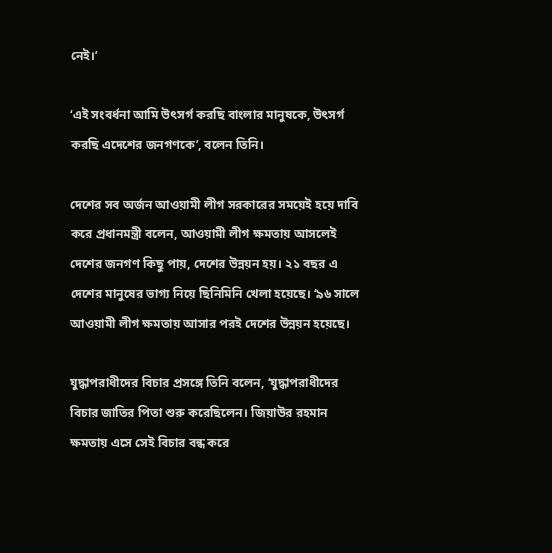নেই।’

‘এই সংবর্ধনা আমি উৎসর্গ করছি বাংলার মানুষকে, উৎসর্গ করছি এদেশের জনগণকে’, বলেন তিনি।

দেশের সব অর্জন আওয়ামী লীগ সরকারের সময়েই হয়ে দাবি করে প্রধানমন্ত্রী বলেন, আওয়ামী লীগ ক্ষমতায় আসলেই দেশের জনগণ কিছু পায়, দেশের উন্নয়ন হয়। ২১ বছর এ দেশের মানুষের ভাগ্য নিয়ে ছিনিমিনি খেলা হয়েছে। ‘৯৬ সালে আওয়ামী লীগ ক্ষমতায় আসার পরই দেশের উন্নয়ন হয়েছে।

যুদ্ধাপরাধীদের বিচার প্রসঙ্গে তিনি বলেন, ‘যুদ্ধাপরাধীদের বিচার জাতির পিতা শুরু করেছিলেন। জিয়াউর রহমান ক্ষমতায় এসে সেই বিচার বন্ধ করে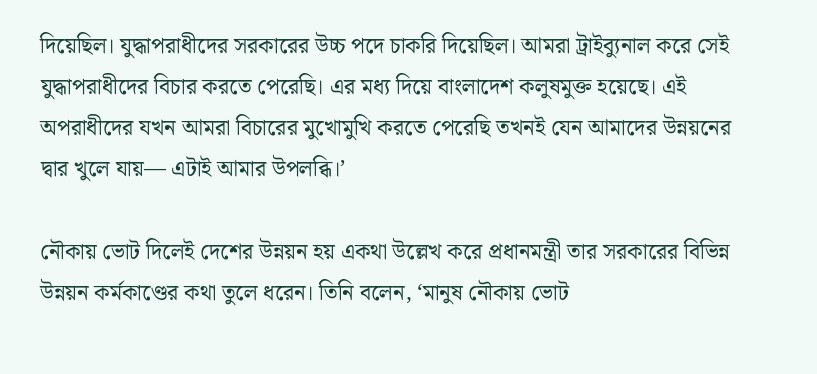দিয়েছিল। যুদ্ধাপরাধীদের সরকারের উচ্চ পদে চাকরি দিয়েছিল। আমরা ট্রাইব্যুনাল করে সেই যুদ্ধাপরাধীদের বিচার করতে পেরেছি। এর মধ্য দিয়ে বাংলাদেশ কলুষমুক্ত হয়েছে। এই অপরাধীদের যখন আমরা বিচারের মুখোমুখি করতে পেরেছি তখনই যেন আমাদের উন্নয়নের দ্বার খুলে যায়— এটাই আমার উপলব্ধি।’

নৌকায় ভোট দিলেই দেশের উন্নয়ন হয় একথা উল্লেখ করে প্রধানমন্ত্রী তার সরকারের বিভিন্ন উন্নয়ন কর্মকাণ্ডের কথা তুলে ধরেন। তিনি বলেন, ‘মানুষ নৌকায় ভোট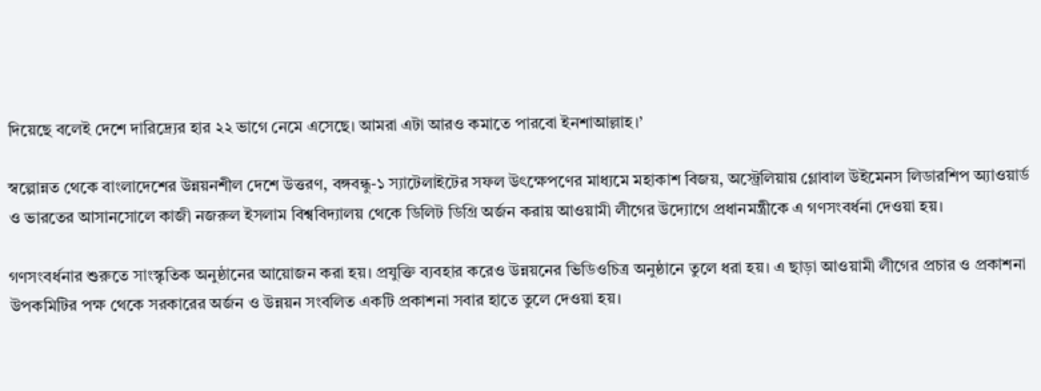দিয়েছে বলেই দেশে দারিদ্র্যের হার ২২ ভাগে নেমে এসেছে। আমরা এটা আরও কমাতে পারবো ইনশাআল্লাহ।’

স্বল্পোন্নত থেকে বাংলাদেশের উন্নয়নশীল দেশে উত্তরণ, বঙ্গবন্ধু-১ স্যাটেলাইটের সফল উৎক্ষেপণের মাধ্যমে মহাকাশ বিজয়, অস্ট্রেলিয়ায় গ্লোবাল উইমেনস লিডারশিপ অ্যাওয়ার্ড ও ভারতের আসানসোলে কাজী নজরুল ইসলাম বিশ্ববিদ্যালয় থেকে ডিলিট ডিগ্রি অর্জন করায় আওয়ামী লীগের উদ্যোগে প্রধানমন্ত্রীকে এ গণসংবর্ধনা দেওয়া হয়।

গণসংবর্ধনার শুরুতে সাংস্কৃতিক অনুষ্ঠানের আয়োজন করা হয়। প্রযুক্তি ব্যবহার করেও উন্নয়নের ভিডিওচিত্র অনুষ্ঠানে তুলে ধরা হয়। এ ছাড়া আওয়ামী লীগের প্রচার ও প্রকাশনা উপকমিটির পক্ষ থেকে সরকারের অর্জন ও উন্নয়ন সংবলিত একটি প্রকাশনা সবার হাতে তুলে দেওয়া হয়।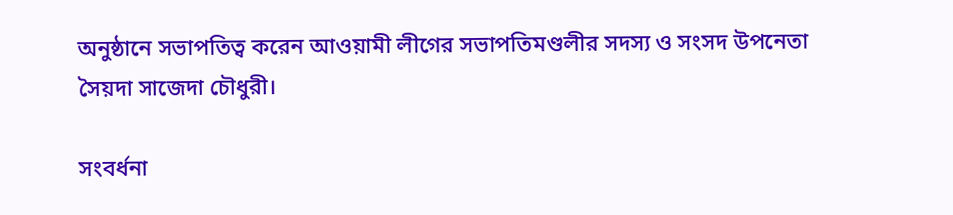অনুষ্ঠানে সভাপতিত্ব করেন আওয়ামী লীগের সভাপতিমণ্ডলীর সদস্য ও সংসদ উপনেতা সৈয়দা সাজেদা চৌধুরী।

সংবর্ধনা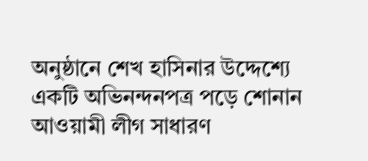অনুষ্ঠানে শেখ হাসিনার উদ্দেশ্যে একটি অভিনন্দনপত্র পড়ে শোনান আওয়ামী লীগ সাধারণ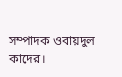সম্পাদক ওবায়দুল কাদের।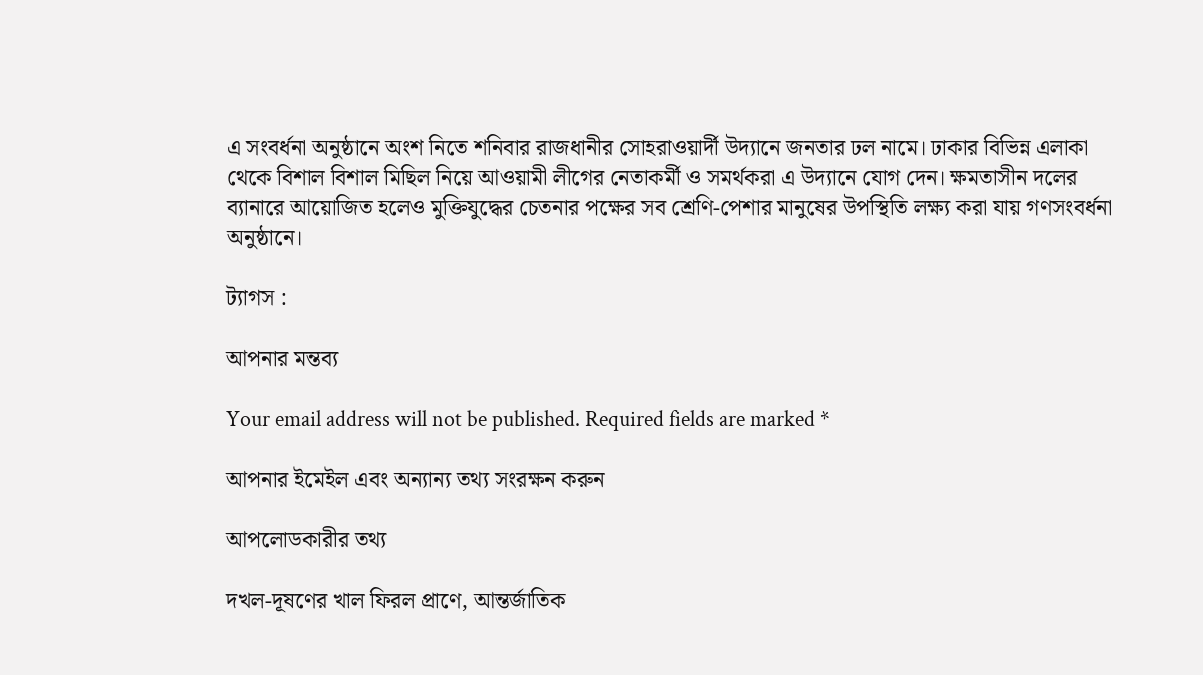এ সংবর্ধনা অনুষ্ঠানে অংশ নিতে শনিবার রাজধানীর সোহরাওয়ার্দী উদ্যানে জনতার ঢল নামে। ঢাকার বিভিন্ন এলাকা থেকে বিশাল বিশাল মিছিল নিয়ে আওয়ামী লীগের নেতাকর্মী ও সমর্থকরা এ উদ্যানে যোগ দেন। ক্ষমতাসীন দলের ব্যানারে আয়োজিত হলেও মুক্তিযুদ্ধের চেতনার পক্ষের সব শ্রেণি-পেশার মানুষের উপস্থিতি লক্ষ্য করা যায় গণসংবর্ধনা অনুষ্ঠানে।

ট্যাগস :

আপনার মন্তব্য

Your email address will not be published. Required fields are marked *

আপনার ইমেইল এবং অন্যান্য তথ্য সংরক্ষন করুন

আপলোডকারীর তথ্য

দখল-দূষণের খাল ফিরল প্রাণে, আন্তর্জাতিক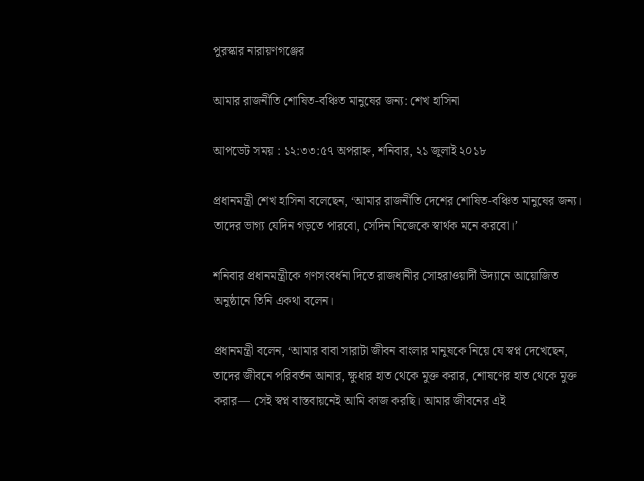পুরস্কার নারায়ণগঞ্জের

আমার রাজনীতি শোষিত-বঞ্চিত মানুষের জন্য: শেখ হাসিনা

আপডেট সময় : ১২:৩৩:৫৭ অপরাহ্ন, শনিবার, ২১ জুলাই ২০১৮

প্রধানমন্ত্রী শেখ হাসিনা বলেছেন, ‘আমার রাজনীতি দেশের শোষিত-বঞ্চিত মানুষের জন্য। তাদের ভাগ্য যেদিন গড়তে পারবো, সেদিন নিজেকে স্বার্থক মনে করবো।’

শনিবার প্রধানমন্ত্রীকে গণসংবর্ধনা দিতে রাজধানীর সোহরাওয়ার্দী উদ্যানে আয়োজিত অনুষ্ঠানে তিনি একথা বলেন।

প্রধানমন্ত্রী বলেন, ‘আমার বাবা সারাটা জীবন বাংলার মানুষকে নিয়ে যে স্বপ্ন দেখেছেন, তাদের জীবনে পরিবর্তন আনার, ক্ষুধার হাত থেকে মুক্ত করার, শোষণের হাত থেকে মুক্ত করার— সেই স্বপ্ন বাস্তবায়নেই আমি কাজ করছি। আমার জীবনের এই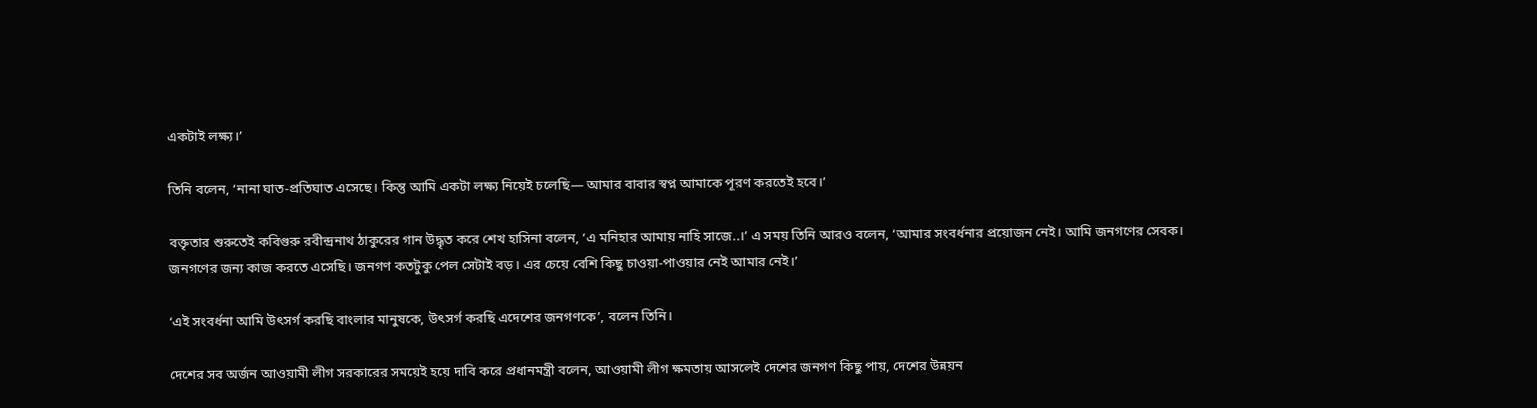একটাই লক্ষ্য।’

তিনি বলেন, ‘নানা ঘাত-প্রতিঘাত এসেছে। কিন্তু আমি একটা লক্ষ্য নিয়েই চলেছি— আমার বাবার স্বপ্ন আমাকে পূরণ করতেই হবে।’

বক্তৃতার শুরুতেই কবিগুরু রবীন্দ্রনাথ ঠাকুরের গান উদ্ধৃত করে শেখ হাসিনা বলেন, ‘এ মনিহার আমায় নাহি সাজে..।’ এ সময় তিনি আরও বলেন, ‘আমার সংবর্ধনার প্রয়োজন নেই। আমি জনগণের সেবক। জনগণের জন্য কাজ করতে এসেছি। জনগণ কতটুকু পেল সেটাই বড়। এর চেয়ে বেশি কিছু চাওয়া-পাওয়ার নেই আমার নেই।’

‘এই সংবর্ধনা আমি উৎসর্গ করছি বাংলার মানুষকে, উৎসর্গ করছি এদেশের জনগণকে’, বলেন তিনি।

দেশের সব অর্জন আওয়ামী লীগ সরকারের সময়েই হয়ে দাবি করে প্রধানমন্ত্রী বলেন, আওয়ামী লীগ ক্ষমতায় আসলেই দেশের জনগণ কিছু পায়, দেশের উন্নয়ন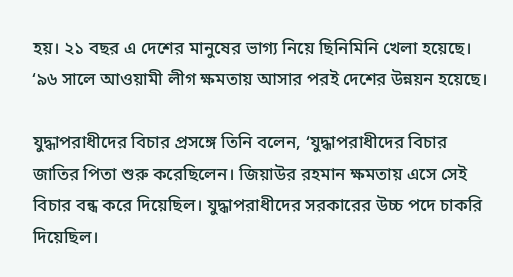হয়। ২১ বছর এ দেশের মানুষের ভাগ্য নিয়ে ছিনিমিনি খেলা হয়েছে। ‘৯৬ সালে আওয়ামী লীগ ক্ষমতায় আসার পরই দেশের উন্নয়ন হয়েছে।

যুদ্ধাপরাধীদের বিচার প্রসঙ্গে তিনি বলেন, ‘যুদ্ধাপরাধীদের বিচার জাতির পিতা শুরু করেছিলেন। জিয়াউর রহমান ক্ষমতায় এসে সেই বিচার বন্ধ করে দিয়েছিল। যুদ্ধাপরাধীদের সরকারের উচ্চ পদে চাকরি দিয়েছিল।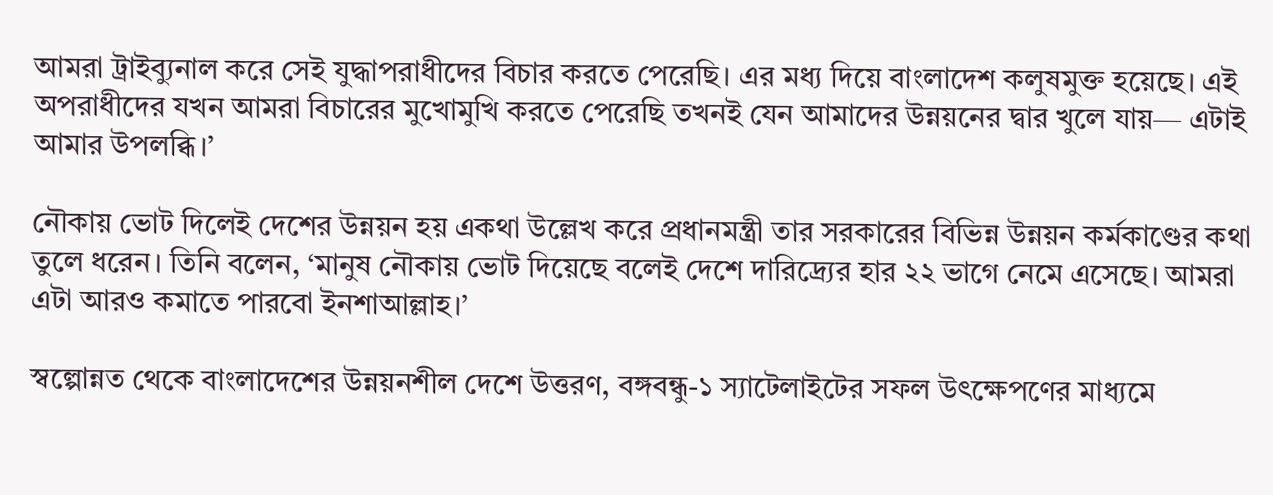আমরা ট্রাইব্যুনাল করে সেই যুদ্ধাপরাধীদের বিচার করতে পেরেছি। এর মধ্য দিয়ে বাংলাদেশ কলুষমুক্ত হয়েছে। এই অপরাধীদের যখন আমরা বিচারের মুখোমুখি করতে পেরেছি তখনই যেন আমাদের উন্নয়নের দ্বার খুলে যায়— এটাই আমার উপলব্ধি।’

নৌকায় ভোট দিলেই দেশের উন্নয়ন হয় একথা উল্লেখ করে প্রধানমন্ত্রী তার সরকারের বিভিন্ন উন্নয়ন কর্মকাণ্ডের কথা তুলে ধরেন। তিনি বলেন, ‘মানুষ নৌকায় ভোট দিয়েছে বলেই দেশে দারিদ্র্যের হার ২২ ভাগে নেমে এসেছে। আমরা এটা আরও কমাতে পারবো ইনশাআল্লাহ।’

স্বল্পোন্নত থেকে বাংলাদেশের উন্নয়নশীল দেশে উত্তরণ, বঙ্গবন্ধু-১ স্যাটেলাইটের সফল উৎক্ষেপণের মাধ্যমে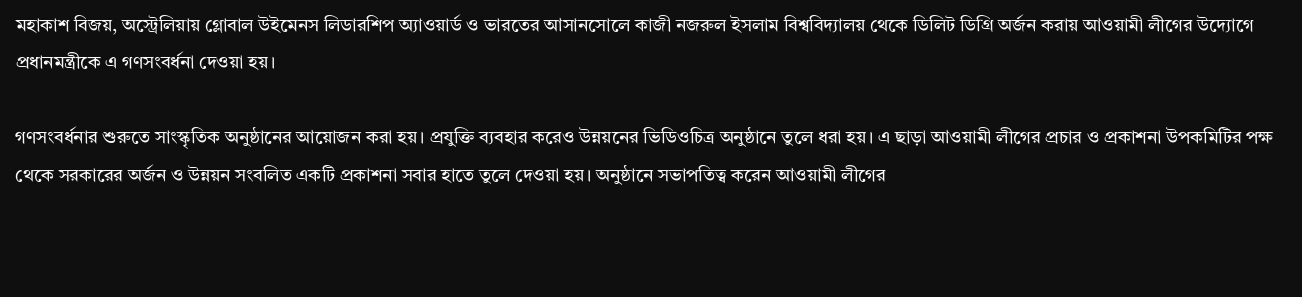মহাকাশ বিজয়, অস্ট্রেলিয়ায় গ্লোবাল উইমেনস লিডারশিপ অ্যাওয়ার্ড ও ভারতের আসানসোলে কাজী নজরুল ইসলাম বিশ্ববিদ্যালয় থেকে ডিলিট ডিগ্রি অর্জন করায় আওয়ামী লীগের উদ্যোগে প্রধানমন্ত্রীকে এ গণসংবর্ধনা দেওয়া হয়।

গণসংবর্ধনার শুরুতে সাংস্কৃতিক অনুষ্ঠানের আয়োজন করা হয়। প্রযুক্তি ব্যবহার করেও উন্নয়নের ভিডিওচিত্র অনুষ্ঠানে তুলে ধরা হয়। এ ছাড়া আওয়ামী লীগের প্রচার ও প্রকাশনা উপকমিটির পক্ষ থেকে সরকারের অর্জন ও উন্নয়ন সংবলিত একটি প্রকাশনা সবার হাতে তুলে দেওয়া হয়। অনুষ্ঠানে সভাপতিত্ব করেন আওয়ামী লীগের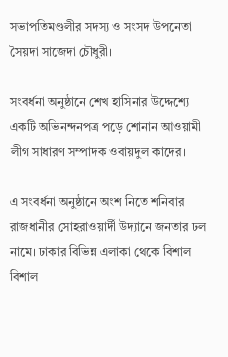সভাপতিমণ্ডলীর সদস্য ও সংসদ উপনেতা সৈয়দা সাজেদা চৌধুরী।

সংবর্ধনা অনুষ্ঠানে শেখ হাসিনার উদ্দেশ্যে একটি অভিনন্দনপত্র পড়ে শোনান আওয়ামী লীগ সাধারণ সম্পাদক ওবায়দুল কাদের।

এ সংবর্ধনা অনুষ্ঠানে অংশ নিতে শনিবার রাজধানীর সোহরাওয়ার্দী উদ্যানে জনতার ঢল নামে। ঢাকার বিভিন্ন এলাকা থেকে বিশাল বিশাল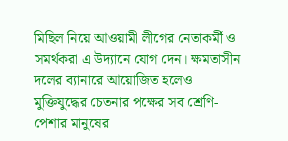মিছিল নিয়ে আওয়ামী লীগের নেতাকর্মী ও সমর্থকরা এ উদ্যানে যোগ দেন। ক্ষমতাসীন দলের ব্যানারে আয়োজিত হলেও মুক্তিযুদ্ধের চেতনার পক্ষের সব শ্রেণি-পেশার মানুষের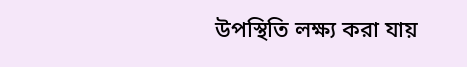উপস্থিতি লক্ষ্য করা যায়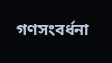গণসংবর্ধনা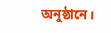অনুষ্ঠানে।